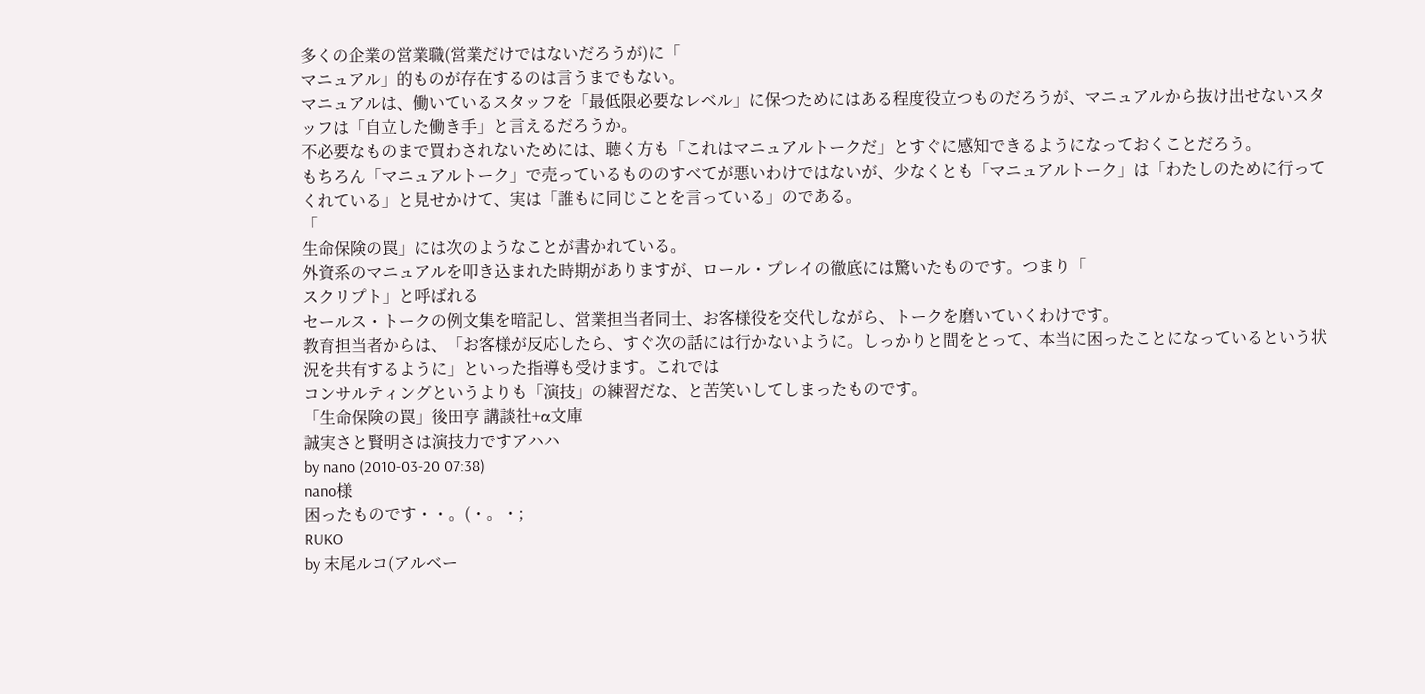多くの企業の営業職(営業だけではないだろうが)に「
マニュアル」的ものが存在するのは言うまでもない。
マニュアルは、働いているスタッフを「最低限必要なレベル」に保つためにはある程度役立つものだろうが、マニュアルから抜け出せないスタッフは「自立した働き手」と言えるだろうか。
不必要なものまで買わされないためには、聴く方も「これはマニュアルトークだ」とすぐに感知できるようになっておくことだろう。
もちろん「マニュアルトーク」で売っているもののすべてが悪いわけではないが、少なくとも「マニュアルトーク」は「わたしのために行ってくれている」と見せかけて、実は「誰もに同じことを言っている」のである。
「
生命保険の罠」には次のようなことが書かれている。
外資系のマニュアルを叩き込まれた時期がありますが、ロール・プレイの徹底には驚いたものです。つまり「
スクリプト」と呼ばれる
セールス・トークの例文集を暗記し、営業担当者同士、お客様役を交代しながら、トークを磨いていくわけです。
教育担当者からは、「お客様が反応したら、すぐ次の話には行かないように。しっかりと間をとって、本当に困ったことになっているという状況を共有するように」といった指導も受けます。これでは
コンサルティングというよりも「演技」の練習だな、と苦笑いしてしまったものです。
「生命保険の罠」後田亨 講談社+α文庫
誠実さと賢明さは演技力ですアハハ
by nano (2010-03-20 07:38)
nano様
困ったものです・・。(・。・;
RUKO
by 末尾ルコ(アルベー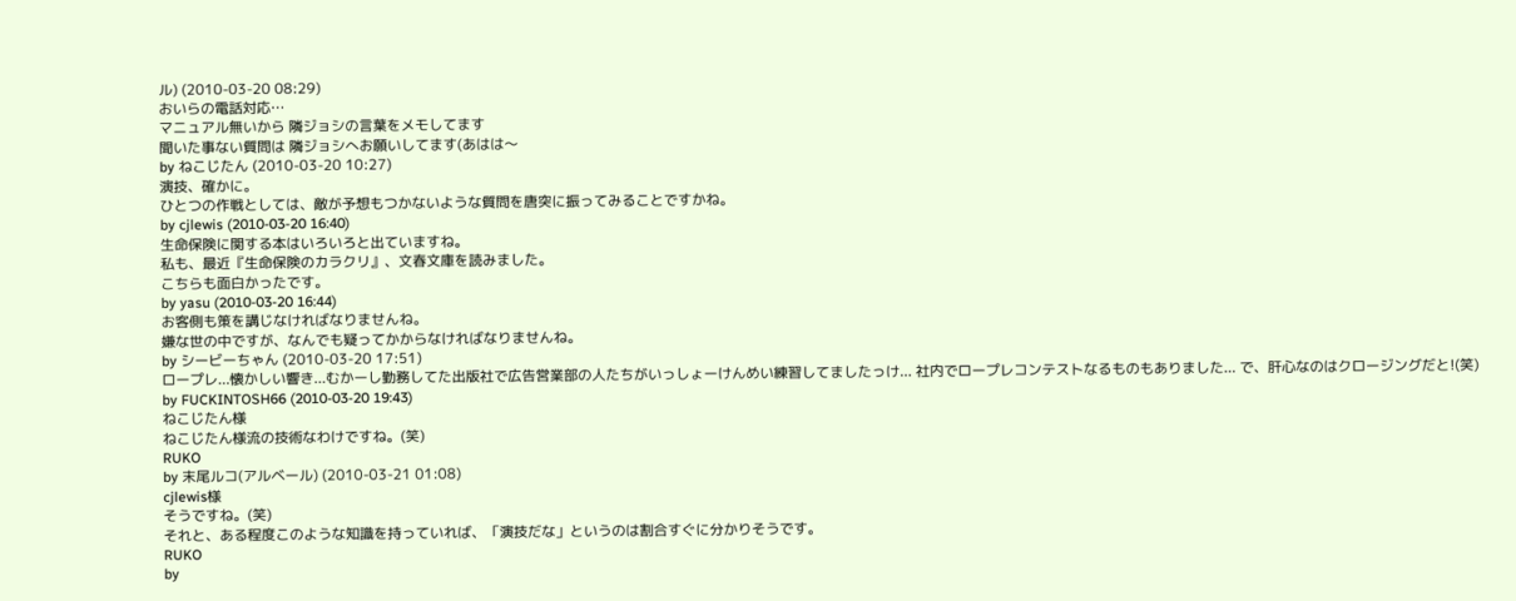ル) (2010-03-20 08:29)
おいらの電話対応…
マニュアル無いから 隣ジョシの言葉をメモしてます
聞いた事ない質問は 隣ジョシへお願いしてます(あはは〜
by ねこじたん (2010-03-20 10:27)
演技、確かに。
ひとつの作戦としては、敵が予想もつかないような質問を唐突に振ってみることですかね。
by cjlewis (2010-03-20 16:40)
生命保険に関する本はいろいろと出ていますね。
私も、最近『生命保険のカラクリ』、文春文庫を読みました。
こちらも面白かったです。
by yasu (2010-03-20 16:44)
お客側も策を講じなければなりませんね。
嫌な世の中ですが、なんでも疑ってかからなければなりませんね。
by シービーちゃん (2010-03-20 17:51)
ロープレ...懐かしい響き...むかーし勤務してた出版社で広告営業部の人たちがいっしょーけんめい練習してましたっけ... 社内でロープレコンテストなるものもありました... で、肝心なのはクロージングだと!(笑)
by FUCKINTOSH66 (2010-03-20 19:43)
ねこじたん様
ねこじたん様流の技術なわけですね。(笑)
RUKO
by 末尾ルコ(アルベール) (2010-03-21 01:08)
cjlewis様
そうですね。(笑)
それと、ある程度このような知識を持っていれば、「演技だな」というのは割合すぐに分かりそうです。
RUKO
by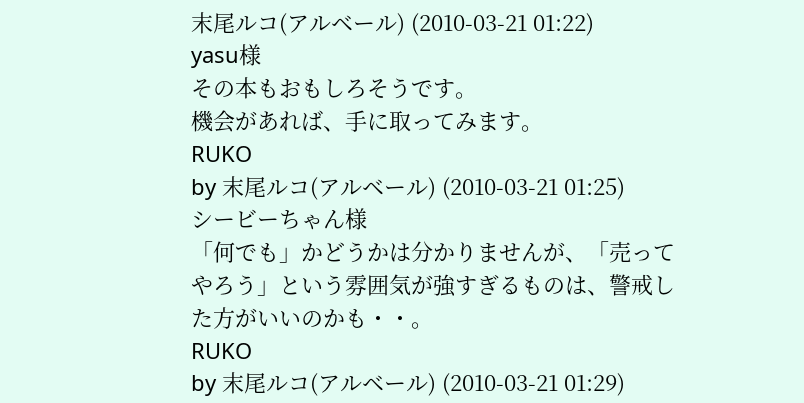末尾ルコ(アルベール) (2010-03-21 01:22)
yasu様
その本もおもしろそうです。
機会があれば、手に取ってみます。
RUKO
by 末尾ルコ(アルベール) (2010-03-21 01:25)
シービーちゃん様
「何でも」かどうかは分かりませんが、「売ってやろう」という雰囲気が強すぎるものは、警戒した方がいいのかも・・。
RUKO
by 末尾ルコ(アルベール) (2010-03-21 01:29)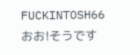FUCKINTOSH66
おお!そうです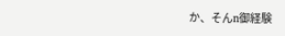か、そんn御経験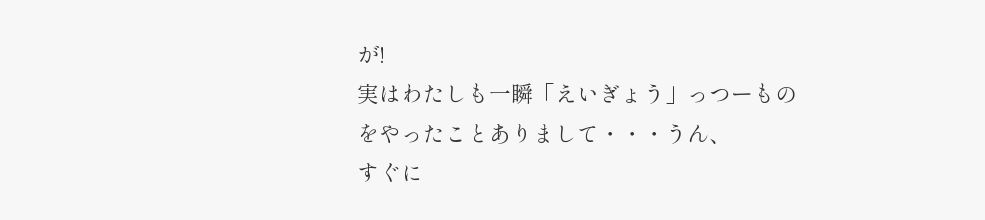が!
実はわたしも一瞬「えいぎょう」っつーものをやったことありまして・・・うん、
すぐに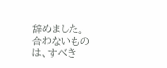辞めました。
合わないものは、すべき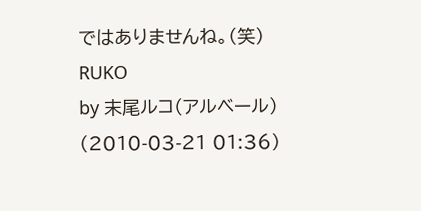ではありませんね。(笑)
RUKO
by 末尾ルコ(アルベール) (2010-03-21 01:36)